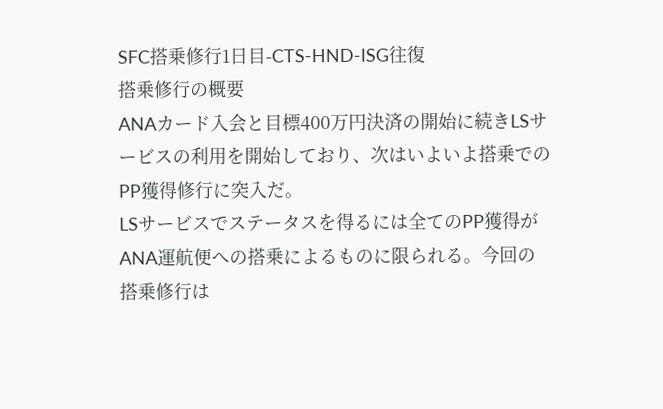SFC搭乗修行1日目-CTS-HND-ISG往復
搭乗修行の概要
ANAカード入会と目標400万円決済の開始に続きLSサービスの利用を開始しており、次はいよいよ搭乗でのPP獲得修行に突入だ。
LSサービスでステータスを得るには全てのPP獲得がANA運航便への搭乗によるものに限られる。今回の搭乗修行は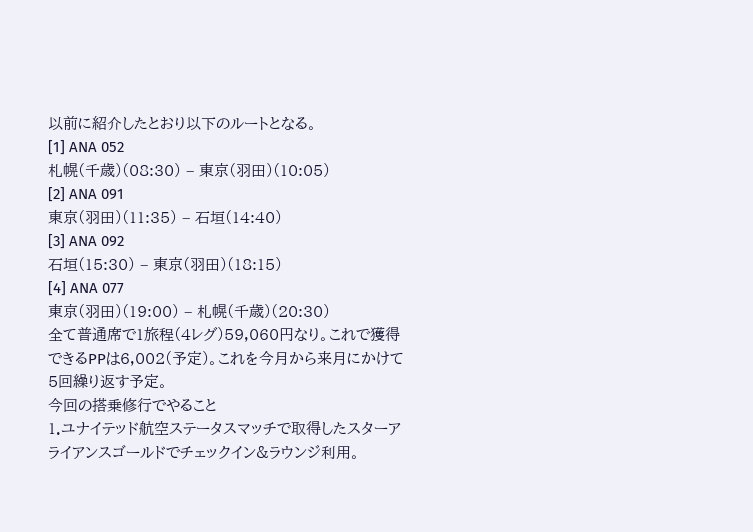以前に紹介したとおり以下のルートとなる。
[1] ANA 052
札幌(千歳)(08:30) – 東京(羽田)(10:05)
[2] ANA 091
東京(羽田)(11:35) – 石垣(14:40)
[3] ANA 092
石垣(15:30) – 東京(羽田)(18:15)
[4] ANA 077
東京(羽田)(19:00) – 札幌(千歳)(20:30)
全て普通席で1旅程(4レグ)59,060円なり。これで獲得できるPPは6,002(予定)。これを今月から来月にかけて5回繰り返す予定。
今回の搭乗修行でやること
1.ユナイテッド航空ステータスマッチで取得したスターアライアンスゴールドでチェックイン&ラウンジ利用。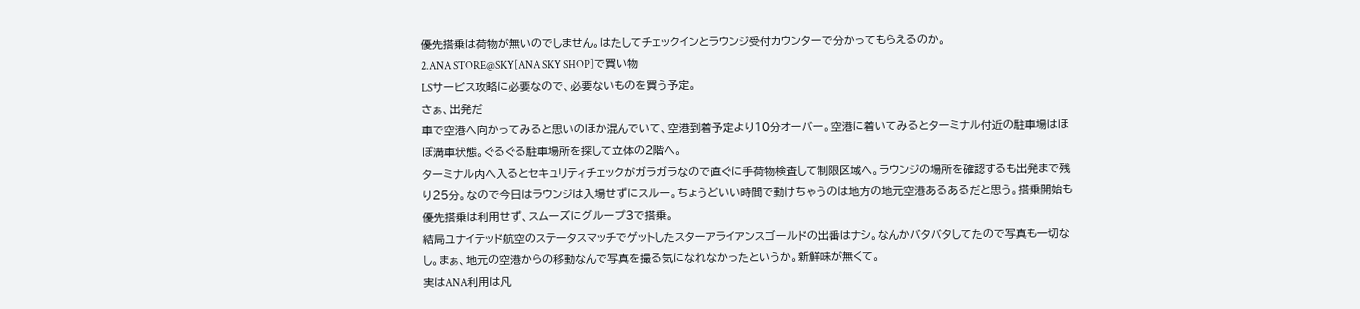優先搭乗は荷物が無いのでしません。はたしてチェックインとラウンジ受付カウンターで分かってもらえるのか。
2.ANA STORE@SKY[ANA SKY SHOP]で買い物
LSサービス攻略に必要なので、必要ないものを買う予定。
さぁ、出発だ
車で空港へ向かってみると思いのほか混んでいて、空港到着予定より10分オーバー。空港に着いてみるとターミナル付近の駐車場はほぼ満車状態。ぐるぐる駐車場所を探して立体の2階へ。
ターミナル内へ入るとセキュリティチェックがガラガラなので直ぐに手荷物検査して制限区域へ。ラウンジの場所を確認するも出発まで残り25分。なので今日はラウンジは入場せずにスルー。ちょうどいい時間で動けちゃうのは地方の地元空港あるあるだと思う。搭乗開始も優先搭乗は利用せず、スムーズにグループ3で搭乗。
結局ユナイテッド航空のステータスマッチでゲットしたスターアライアンスゴールドの出番はナシ。なんかバタバタしてたので写真も一切なし。まぁ、地元の空港からの移動なんで写真を撮る気になれなかったというか。新鮮味が無くて。
実はANA利用は凡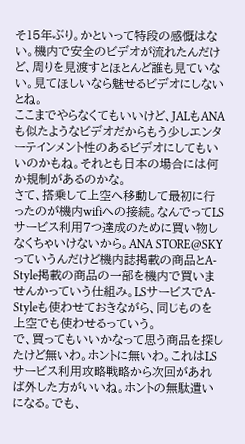そ15年ぶり。かといって特段の感慨はない。機内で安全のビデオが流れたんだけど、周りを見渡すとほとんど誰も見ていない。見てほしいなら魅せるビデオにしないとね。
ここまでやらなくてもいいけど、JALもANAも似たようなビデオだからもう少しエンターテインメント性のあるビデオにしてもいいのかもね。それとも日本の場合には何か規制があるのかな。
さて、搭乗して上空へ移動して最初に行ったのが機内wifiへの接続。なんでってLSサービス利用7つ達成のために買い物しなくちゃいけないから。ANA STORE@SKYっていうんだけど機内誌掲載の商品とA-Style掲載の商品の一部を機内で買いませんかっていう仕組み。LSサービスでA-Styleも使わせておきながら、同じものを上空でも使わせるっていう。
で、買ってもいいかなって思う商品を探したけど無いわ。ホントに無いわ。これはLSサービス利用攻略戦略から次回があれば外した方がいいね。ホントの無駄遣いになる。でも、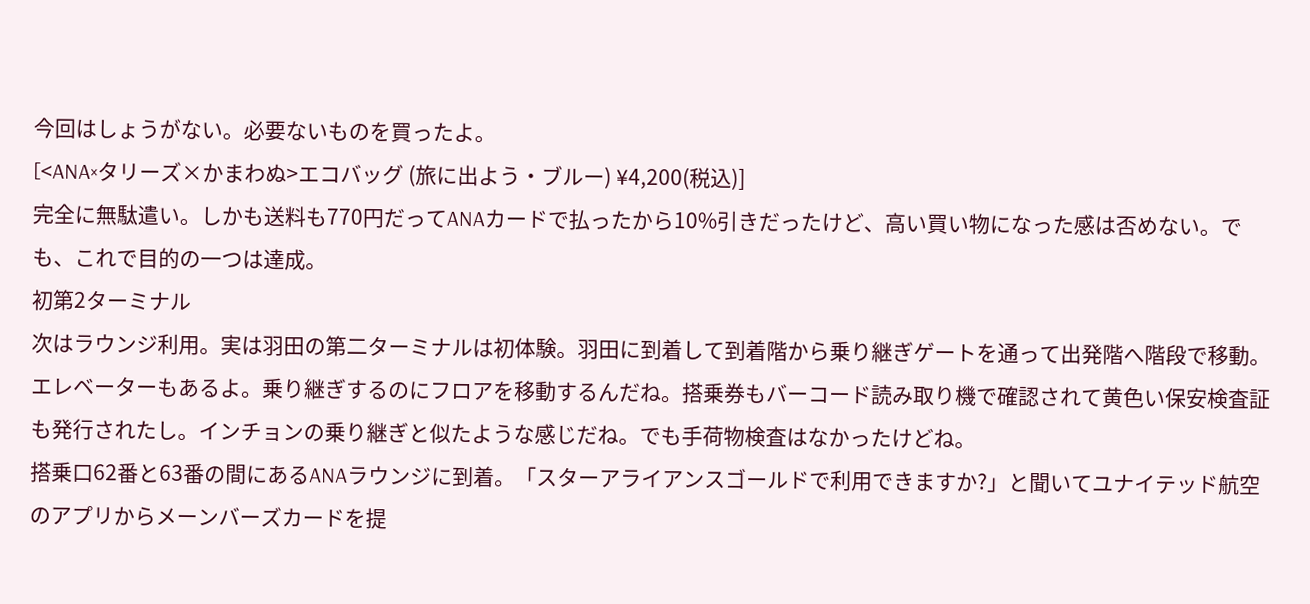今回はしょうがない。必要ないものを買ったよ。
[<ANA×タリーズ×かまわぬ>エコバッグ (旅に出よう・ブルー) ¥4,200(税込)]
完全に無駄遣い。しかも送料も770円だってANAカードで払ったから10%引きだったけど、高い買い物になった感は否めない。でも、これで目的の一つは達成。
初第2ターミナル
次はラウンジ利用。実は羽田の第二ターミナルは初体験。羽田に到着して到着階から乗り継ぎゲートを通って出発階へ階段で移動。エレベーターもあるよ。乗り継ぎするのにフロアを移動するんだね。搭乗券もバーコード読み取り機で確認されて黄色い保安検査証も発行されたし。インチョンの乗り継ぎと似たような感じだね。でも手荷物検査はなかったけどね。
搭乗口62番と63番の間にあるANAラウンジに到着。「スターアライアンスゴールドで利用できますか?」と聞いてユナイテッド航空のアプリからメーンバーズカードを提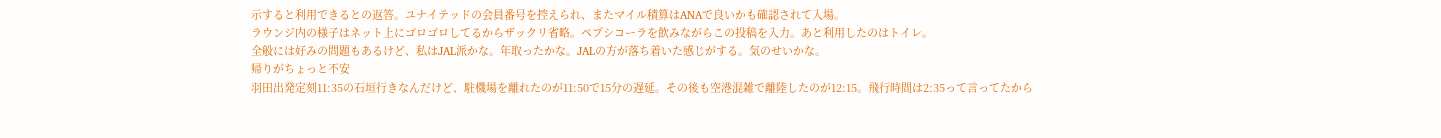示すると利用できるとの返答。ユナイテッドの会員番号を控えられ、またマイル積算はANAで良いかも確認されて入場。
ラウンジ内の様子はネット上にゴロゴロしてるからザックリ省略。ペプシコーラを飲みながらこの投稿を入力。あと利用したのはトイレ。
全般には好みの問題もあるけど、私はJAL派かな。年取ったかな。JALの方が落ち着いた感じがする。気のせいかな。
帰りがちょっと不安
羽田出発定刻11:35の石垣行きなんだけど、駐機場を離れたのが11:50で15分の遅延。その後も空港混雑で離陸したのが12:15。飛行時間は2:35って言ってたから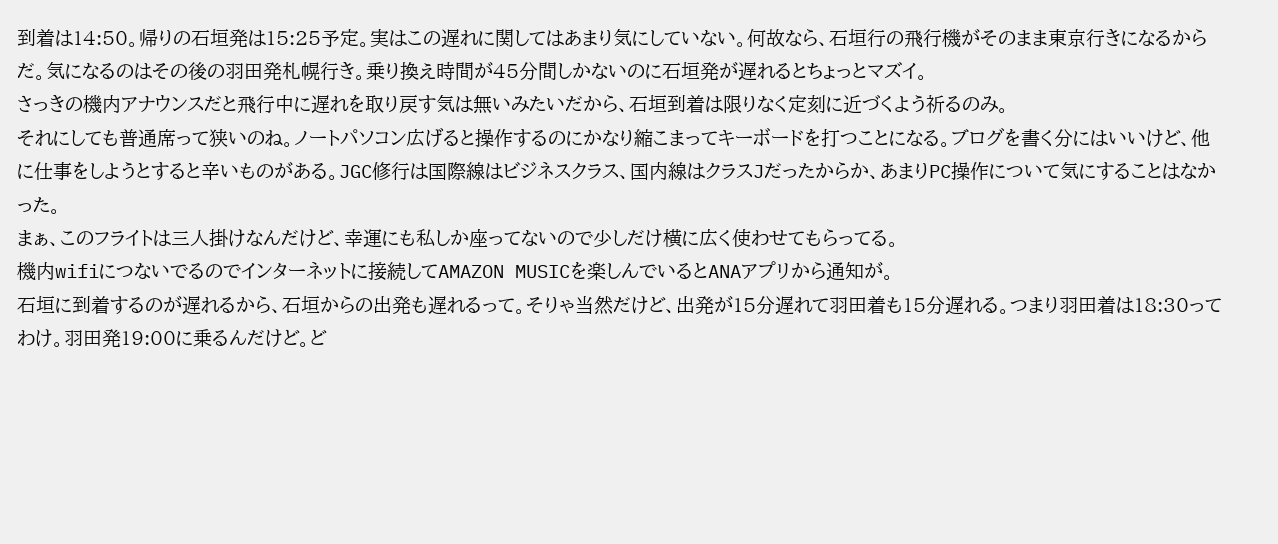到着は14:50。帰りの石垣発は15:25予定。実はこの遅れに関してはあまり気にしていない。何故なら、石垣行の飛行機がそのまま東京行きになるからだ。気になるのはその後の羽田発札幌行き。乗り換え時間が45分間しかないのに石垣発が遅れるとちょっとマズイ。
さっきの機内アナウンスだと飛行中に遅れを取り戻す気は無いみたいだから、石垣到着は限りなく定刻に近づくよう祈るのみ。
それにしても普通席って狭いのね。ノートパソコン広げると操作するのにかなり縮こまってキーボードを打つことになる。ブログを書く分にはいいけど、他に仕事をしようとすると辛いものがある。JGC修行は国際線はビジネスクラス、国内線はクラスJだったからか、あまりPC操作について気にすることはなかった。
まぁ、このフライトは三人掛けなんだけど、幸運にも私しか座ってないので少しだけ横に広く使わせてもらってる。
機内wifiにつないでるのでインターネットに接続してAMAZON MUSICを楽しんでいるとANAアプリから通知が。
石垣に到着するのが遅れるから、石垣からの出発も遅れるって。そりゃ当然だけど、出発が15分遅れて羽田着も15分遅れる。つまり羽田着は18:30ってわけ。羽田発19:00に乗るんだけど。ど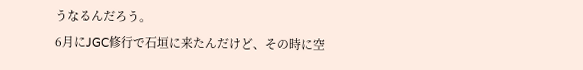うなるんだろう。
6月にJGC修行で石垣に来たんだけど、その時に空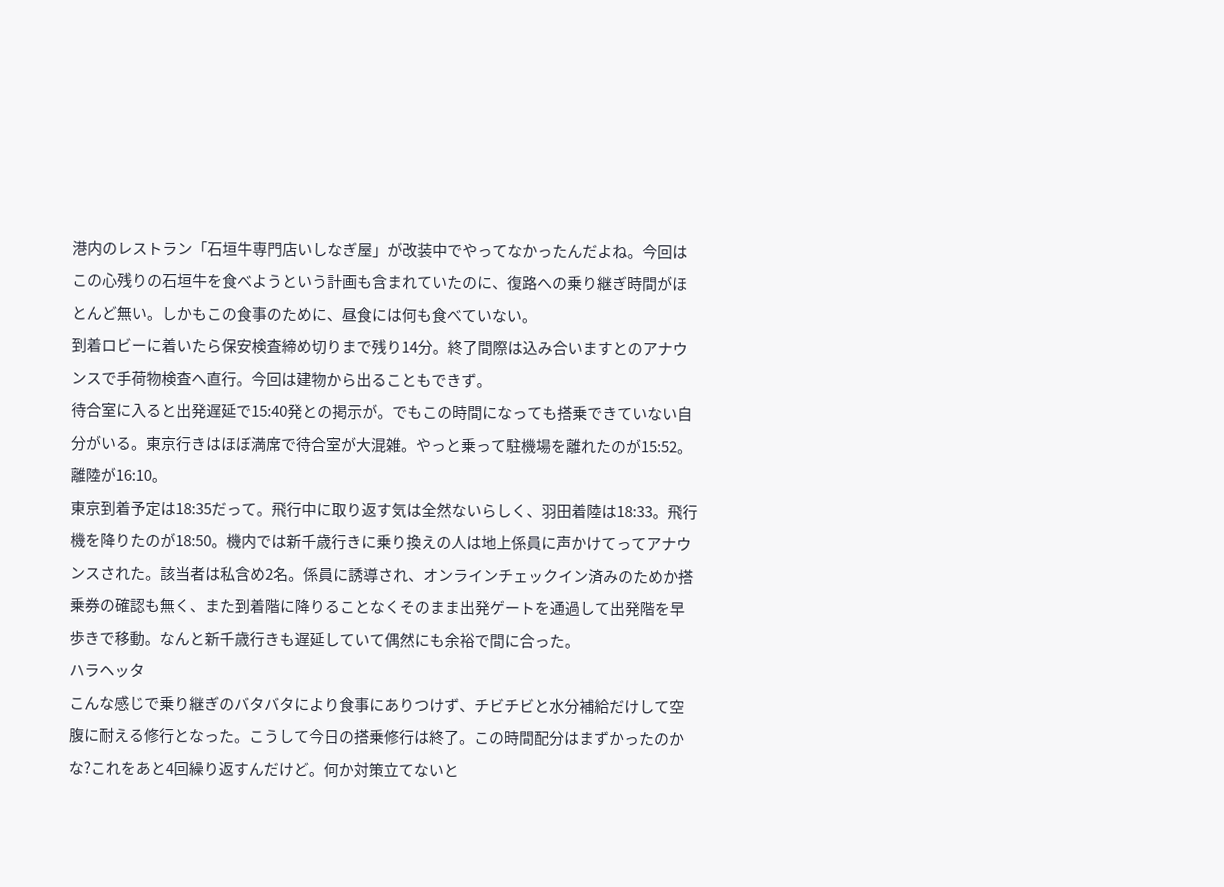港内のレストラン「石垣牛専門店いしなぎ屋」が改装中でやってなかったんだよね。今回はこの心残りの石垣牛を食べようという計画も含まれていたのに、復路への乗り継ぎ時間がほとんど無い。しかもこの食事のために、昼食には何も食べていない。
到着ロビーに着いたら保安検査締め切りまで残り14分。終了間際は込み合いますとのアナウンスで手荷物検査へ直行。今回は建物から出ることもできず。
待合室に入ると出発遅延で15:40発との掲示が。でもこの時間になっても搭乗できていない自分がいる。東京行きはほぼ満席で待合室が大混雑。やっと乗って駐機場を離れたのが15:52。離陸が16:10。
東京到着予定は18:35だって。飛行中に取り返す気は全然ないらしく、羽田着陸は18:33。飛行機を降りたのが18:50。機内では新千歳行きに乗り換えの人は地上係員に声かけてってアナウンスされた。該当者は私含め2名。係員に誘導され、オンラインチェックイン済みのためか搭乗券の確認も無く、また到着階に降りることなくそのまま出発ゲートを通過して出発階を早歩きで移動。なんと新千歳行きも遅延していて偶然にも余裕で間に合った。
ハラヘッタ
こんな感じで乗り継ぎのバタバタにより食事にありつけず、チビチビと水分補給だけして空腹に耐える修行となった。こうして今日の搭乗修行は終了。この時間配分はまずかったのかな?これをあと4回繰り返すんだけど。何か対策立てないと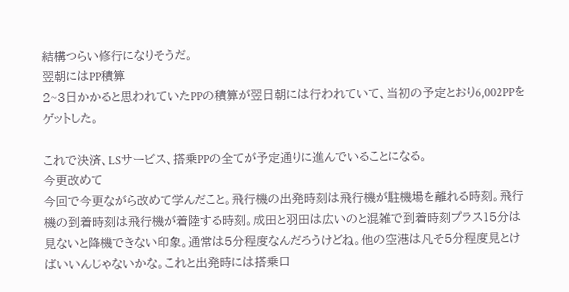結構つらい修行になりそうだ。
翌朝にはPP積算
2~3日かかると思われていたPPの積算が翌日朝には行われていて、当初の予定とおり6,002PPをゲットした。

これで決済、LSサービス、搭乗PPの全てが予定通りに進んでいることになる。
今更改めて
今回で今更ながら改めて学んだこと。飛行機の出発時刻は飛行機が駐機場を離れる時刻。飛行機の到着時刻は飛行機が着陸する時刻。成田と羽田は広いのと混雑で到着時刻プラス15分は見ないと降機できない印象。通常は5分程度なんだろうけどね。他の空港は凡そ5分程度見とけばいいんじゃないかな。これと出発時には搭乗口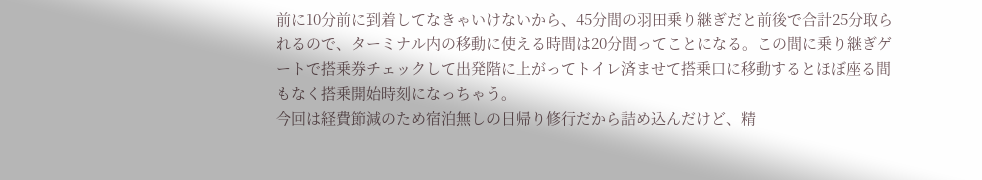前に10分前に到着してなきゃいけないから、45分間の羽田乗り継ぎだと前後で合計25分取られるので、ターミナル内の移動に使える時間は20分間ってことになる。この間に乗り継ぎゲートで搭乗券チェックして出発階に上がってトイレ済ませて搭乗口に移動するとほぼ座る間もなく搭乗開始時刻になっちゃう。
今回は経費節減のため宿泊無しの日帰り修行だから詰め込んだけど、精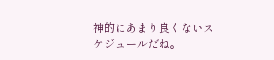神的にあまり良くないスケジュールだね。